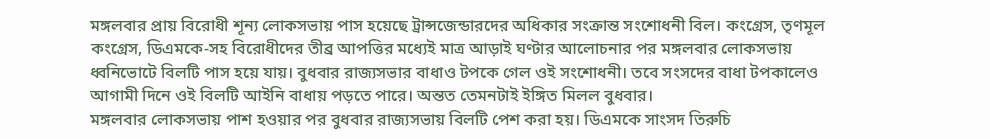মঙ্গলবার প্রায় বিরোধী শূন্য লোকসভায় পাস হয়েছে ট্রান্সজেন্ডারদের অধিকার সংক্রান্ত সংশোধনী বিল। কংগ্রেস, তৃণমূল কংগ্রেস, ডিএমকে-সহ বিরোধীদের তীব্র আপত্তির মধ্যেই মাত্র আড়াই ঘণ্টার আলোচনার পর মঙ্গলবার লোকসভায় ধ্বনিভোটে বিলটি পাস হয়ে যায়। বুধবার রাজ্যসভার বাধাও টপকে গেল ওই সংশোধনী। তবে সংসদের বাধা টপকালেও আগামী দিনে ওই বিলটি আইনি বাধায় পড়তে পারে। অন্তত তেমনটাই ইঙ্গিত মিলল বুধবার।
মঙ্গলবার লোকসভায় পাশ হওয়ার পর বুধবার রাজ্যসভায় বিলটি পেশ করা হয়। ডিএমকে সাংসদ তিরুচি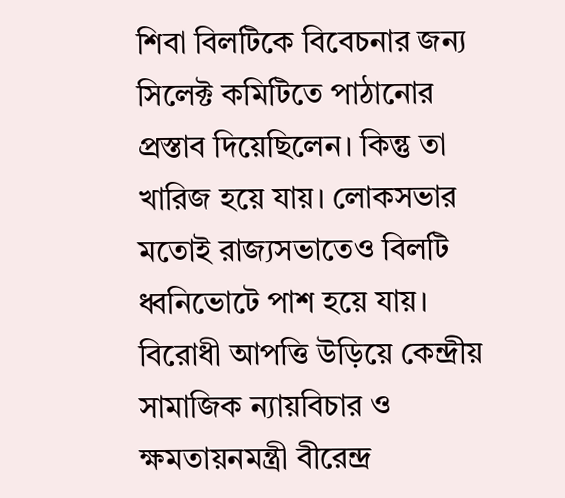শিবা বিলটিকে বিবেচনার জন্য সিলেক্ট কমিটিতে পাঠানোর প্রস্তাব দিয়েছিলেন। কিন্তু তা খারিজ হয়ে যায়। লোকসভার মতোই রাজ্যসভাতেও বিলটি ধ্বনিভোটে পাশ হয়ে যায়। বিরোধী আপত্তি উড়িয়ে কেন্দ্রীয় সামাজিক ন্যায়বিচার ও ক্ষমতায়নমন্ত্রী বীরেন্দ্র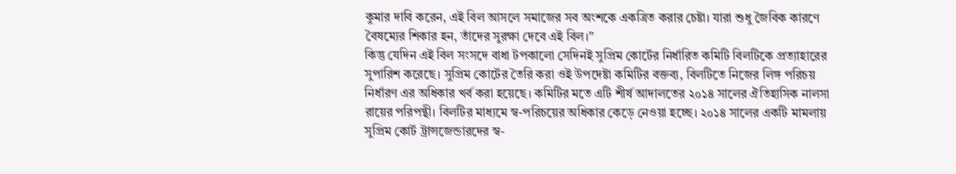কুমার দাবি করেন, এই বিল আসলে সমাজের সব অংশকে একত্রিত করার চেষ্টা। যারা শুধু জৈবিক কারণে বৈষম্যের শিকার হন, তাঁদের সুরক্ষা দেবে এই বিল।”
কিন্তু যেদিন এই বিল সংসদে বাধা টপকালো সেদিনই সুপ্রিম কোর্টের নির্ধারিত কমিটি বিলটিকে প্রত্যাহারের সুপারিশ করেছে। সুপ্রিম কোর্টের তৈরি করা ওই উপদেষ্টা কমিটির বক্তব্য, বিলটিতে নিজের লিঙ্গ পরিচয় নির্ধারণ এর অধিকার খর্ব করা হয়েছে। কমিটির মতে এটি শীর্ষ আদালতের ২০১৪ সালের ঐতিহাসিক নালসা রায়ের পরিপন্থী। বিলটির মাধ্যমে স্ব-পরিচয়ের অধিকার কেড়ে নেওয়া হচ্ছে। ২০১৪ সালের একটি মামলায় সুপ্রিম কোর্ট ট্রান্সজেন্ডারদের স্ব-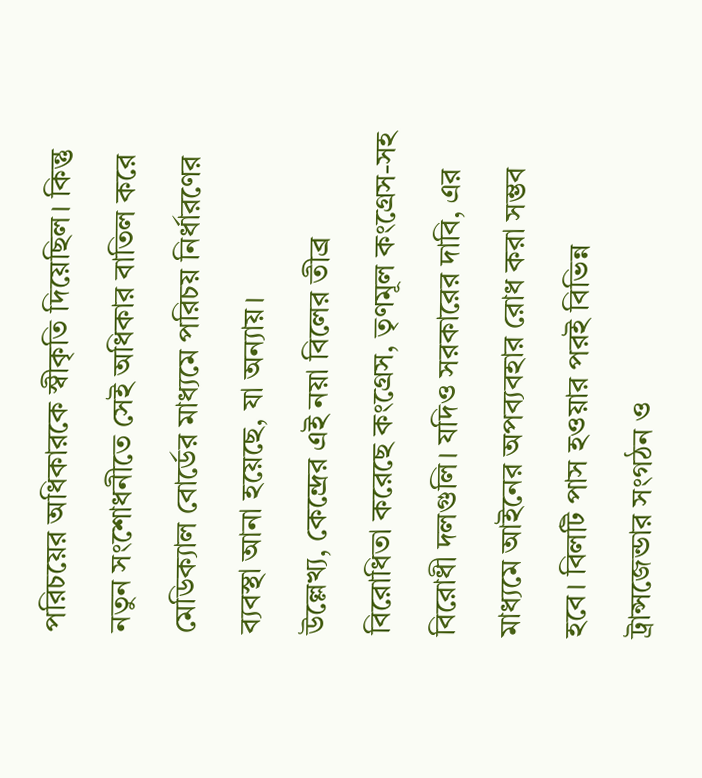পরিচয়ের অধিকারকে স্বীকৃতি দিয়েছিল। কিন্তু নতুন সংশোধনীতে সেই অধিকার বাতিল করে মেডিক্যাল বোর্ডের মাধ্যমে পরিচয় নির্ধারণের ব্যবস্থা আনা হয়েছে, যা অন্যায়।
উল্লেখ্য, কেন্দ্রের এই নয়া বিলের তীব্র বিরোধিতা করেছে কংগ্রেস, তৃণমূল কংগ্রেস-সহ বিরোধী দলগুলি। যদিও সরকারের দাবি, এর মাধ্যমে আইনের অপব্যবহার রোধ করা সম্ভব হবে। বিলটি পাস হওয়ার পরই বিভিন্ন ট্রান্সজেন্ডার সংগঠন ও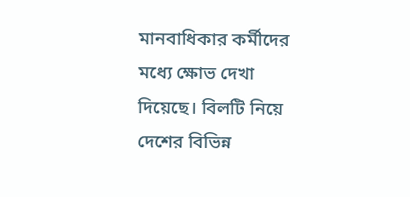মানবাধিকার কর্মীদের মধ্যে ক্ষোভ দেখা দিয়েছে। বিলটি নিয়ে দেশের বিভিন্ন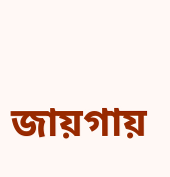জায়গায়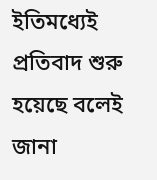ইতিমধ্যেই প্রতিবাদ শুরু হয়েছে বলেই জানা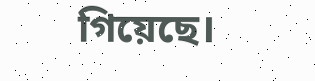গিয়েছে।